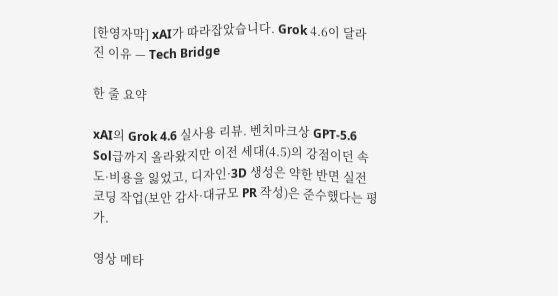[한영자막] xAI가 따라잡았습니다. Grok 4.6이 달라진 이유 — Tech Bridge

한 줄 요약

xAI의 Grok 4.6 실사용 리뷰. 벤치마크상 GPT-5.6 Sol급까지 올라왔지만 이전 세대(4.5)의 강점이던 속도·비용을 잃었고, 디자인·3D 생성은 약한 반면 실전 코딩 작업(보안 감사·대규모 PR 작성)은 준수했다는 평가.

영상 메타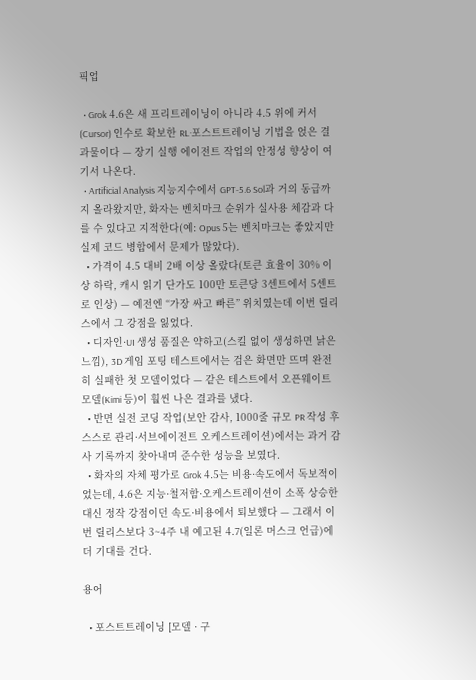픽업

  • Grok 4.6은 새 프리트레이닝이 아니라 4.5 위에 커서(Cursor) 인수로 확보한 RL·포스트트레이닝 기법을 얹은 결과물이다 — 장기 실행 에이전트 작업의 안정성 향상이 여기서 나온다.
  • Artificial Analysis 지능지수에서 GPT-5.6 Sol과 거의 동급까지 올라왔지만, 화자는 벤치마크 순위가 실사용 체감과 다를 수 있다고 지적한다(예: Opus 5는 벤치마크는 좋았지만 실제 코드 병합에서 문제가 많았다).
  • 가격이 4.5 대비 2배 이상 올랐다(토큰 효율이 30% 이상 하락, 캐시 읽기 단가도 100만 토큰당 3센트에서 5센트로 인상) — 예전엔 “가장 싸고 빠른” 위치였는데 이번 릴리스에서 그 강점을 잃었다.
  • 디자인·UI 생성 품질은 약하고(스킬 없이 생성하면 낡은 느낌), 3D 게임 포팅 테스트에서는 검은 화면만 뜨며 완전히 실패한 첫 모델이었다 — 같은 테스트에서 오픈웨이트 모델(Kimi 등)이 훨씬 나은 결과를 냈다.
  • 반면 실전 코딩 작업(보안 감사, 1000줄 규모 PR 작성 후 스스로 관리·서브에이전트 오케스트레이션)에서는 과거 감사 기록까지 찾아내며 준수한 성능을 보였다.
  • 화자의 자체 평가로 Grok 4.5는 비용·속도에서 독보적이었는데, 4.6은 지능·철저함·오케스트레이션이 소폭 상승한 대신 정작 강점이던 속도·비용에서 퇴보했다 — 그래서 이번 릴리스보다 3~4주 내 예고된 4.7(일론 머스크 언급)에 더 기대를 건다.

용어

  • 포스트트레이닝 [모델 · 구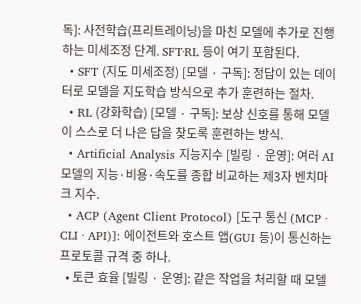독]: 사전학습(프리트레이닝)을 마친 모델에 추가로 진행하는 미세조정 단계. SFT·RL 등이 여기 포함된다.
  • SFT (지도 미세조정) [모델 · 구독]: 정답이 있는 데이터로 모델을 지도학습 방식으로 추가 훈련하는 절차.
  • RL (강화학습) [모델 · 구독]: 보상 신호를 통해 모델이 스스로 더 나은 답을 찾도록 훈련하는 방식.
  • Artificial Analysis 지능지수 [빌링 · 운영]: 여러 AI 모델의 지능·비용·속도를 종합 비교하는 제3자 벤치마크 지수.
  • ACP (Agent Client Protocol) [도구 통신 (MCP · CLI · API)]: 에이전트와 호스트 앱(GUI 등)이 통신하는 프로토콜 규격 중 하나.
  • 토큰 효율 [빌링 · 운영]: 같은 작업을 처리할 때 모델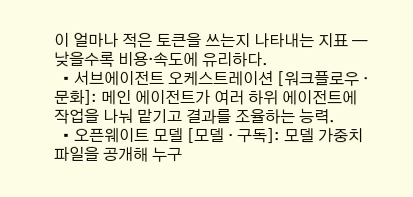이 얼마나 적은 토큰을 쓰는지 나타내는 지표 — 낮을수록 비용·속도에 유리하다.
  • 서브에이전트 오케스트레이션 [워크플로우 · 문화]: 메인 에이전트가 여러 하위 에이전트에 작업을 나눠 맡기고 결과를 조율하는 능력.
  • 오픈웨이트 모델 [모델 · 구독]: 모델 가중치 파일을 공개해 누구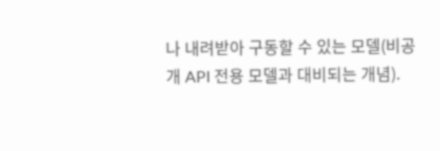나 내려받아 구동할 수 있는 모델(비공개 API 전용 모델과 대비되는 개념).